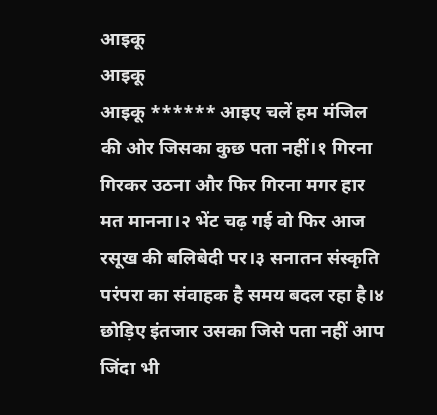आइकू
आइकू
आइकू ****** आइए चलें हम मंजिल की ओर जिसका कुछ पता नहीं।१ गिरना गिरकर उठना और फिर गिरना मगर हार मत मानना।२ भेंट चढ़ गई वो फिर आज रसूख की बलिबेदी पर।३ सनातन संस्कृति परंपरा का संवाहक है समय बदल रहा है।४ छोड़िए इंतजार उसका जिसे पता नहीं आप जिंदा भी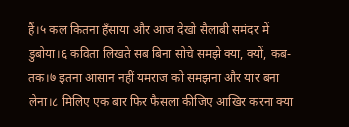हैं।५ कल कितना हँसाया और आज देखो सैलाबी समंदर में डुबोया।६ कविता लिखते सब बिना सोचे समझे क्या, क्यों, कब-तक।७ इतना आसान नहीं यमराज को समझना और यार बना लेना।८ मिलिए एक बार फिर फैसला कीजिए आखिर करना क्या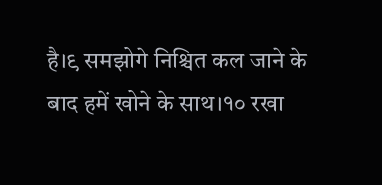है।९ समझोगे निश्चित कल जाने के बाद हमें खोने के साथ।१० रखा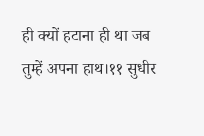ही क्यों हटाना ही था जब तुम्हें अपना हाथ।११ सुधीर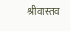श्रीवास्तव